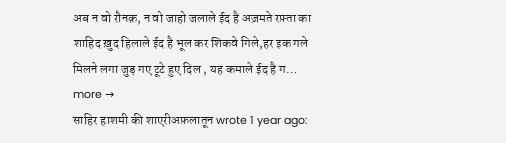अब न वो रौनक़, न वो जाहो जलाले ईद है अज़मते रफ़्ता का शाहिद ख़ुद हिलाले ईद है भूल कर शिकवे गिले,हर इक गले मिलने लगा जुड़ गए टूटे हुए दिल , यह कमाले ईद है ग… more →
साहिर हाशमी की शाएरीअफ़लातून wrote 1 year ago: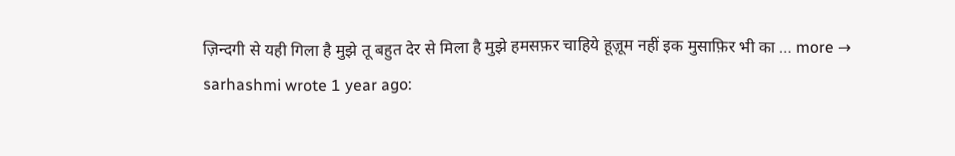ज़िन्दगी से यही गिला है मुझे तू बहुत देर से मिला है मुझे हमसफ़र चाहिये हूज़ूम नहीं इक मुसाफ़िर भी का … more →
sarhashmi wrote 1 year ago: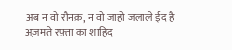अब न वो रौनक़, न वो जाहो जलाले ईद है अज़मते रफ़्ता का शाहिद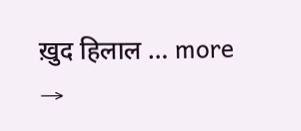ख़ुद हिलाल … more →